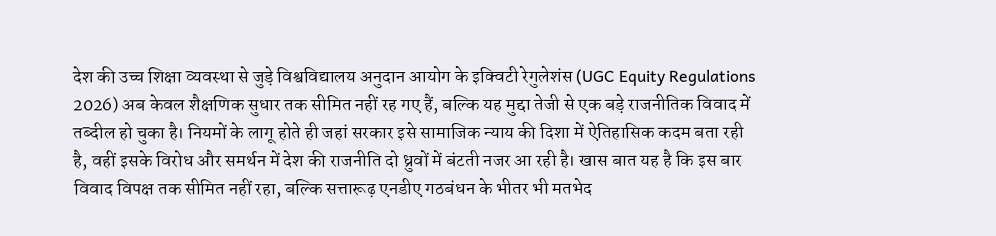देश की उच्च शिक्षा व्यवस्था से जुड़े विश्वविद्यालय अनुदान आयोग के इक्विटी रेगुलेशंस (UGC Equity Regulations 2026) अब केवल शैक्षणिक सुधार तक सीमित नहीं रह गए हैं, बल्कि यह मुद्दा तेजी से एक बड़े राजनीतिक विवाद में तब्दील हो चुका है। नियमों के लागू होते ही जहां सरकार इसे सामाजिक न्याय की दिशा में ऐतिहासिक कदम बता रही है, वहीं इसके विरोध और समर्थन में देश की राजनीति दो ध्रुवों में बंटती नजर आ रही है। खास बात यह है कि इस बार विवाद विपक्ष तक सीमित नहीं रहा, बल्कि सत्तारूढ़ एनडीए गठबंधन के भीतर भी मतभेद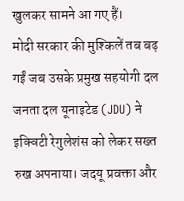खुलकर सामने आ गए हैं।
मोदी सरकार की मुश्किलें तब बढ़ गईं जब उसके प्रमुख सहयोगी दल जनता दल यूनाइटेड (JDU) ने इक्विटी रेगुलेशंस को लेकर सख्त रुख अपनाया। जदयू प्रवक्ता और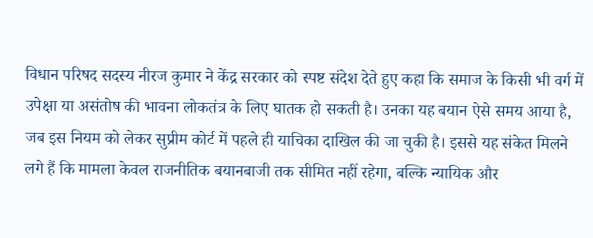विधान परिषद सदस्य नीरज कुमार ने केंद्र सरकार को स्पष्ट संदेश देते हुए कहा कि समाज के किसी भी वर्ग में उपेक्षा या असंतोष की भावना लोकतंत्र के लिए घातक हो सकती है। उनका यह बयान ऐसे समय आया है, जब इस नियम को लेकर सुप्रीम कोर्ट में पहले ही याचिका दाखिल की जा चुकी है। इससे यह संकेत मिलने लगे हैं कि मामला केवल राजनीतिक बयानबाजी तक सीमित नहीं रहेगा, बल्कि न्यायिक और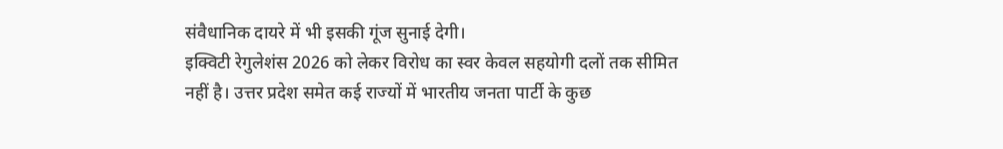संवैधानिक दायरे में भी इसकी गूंज सुनाई देगी।
इक्विटी रेगुलेशंस 2026 को लेकर विरोध का स्वर केवल सहयोगी दलों तक सीमित नहीं है। उत्तर प्रदेश समेत कई राज्यों में भारतीय जनता पार्टी के कुछ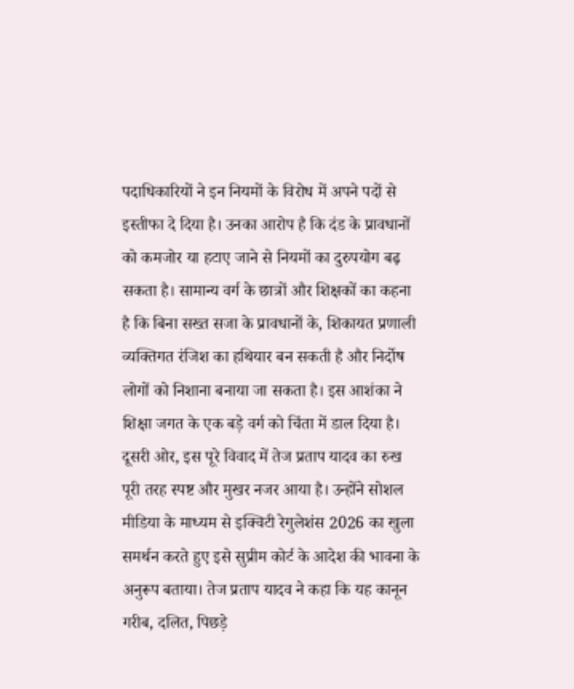पदाधिकारियों ने इन नियमों के विरोध में अपने पदों से इस्तीफा दे दिया है। उनका आरोप है कि दंड के प्रावधानों को कमजोर या हटाए जाने से नियमों का दुरुपयोग बढ़ सकता है। सामान्य वर्ग के छात्रों और शिक्षकों का कहना है कि बिना सख्त सजा के प्रावधानों के, शिकायत प्रणाली व्यक्तिगत रंजिश का हथियार बन सकती है और निर्दोष लोगों को निशाना बनाया जा सकता है। इस आशंका ने शिक्षा जगत के एक बड़े वर्ग को चिंता में डाल दिया है।
दूसरी ओर, इस पूरे विवाद में तेज प्रताप यादव का रुख पूरी तरह स्पष्ट और मुखर नजर आया है। उन्होंने सोशल मीडिया के माध्यम से इक्विटी रेगुलेशंस 2026 का खुला समर्थन करते हुए इसे सुप्रीम कोर्ट के आदेश की भावना के अनुरूप बताया। तेज प्रताप यादव ने कहा कि यह कानून गरीब, दलित, पिछड़े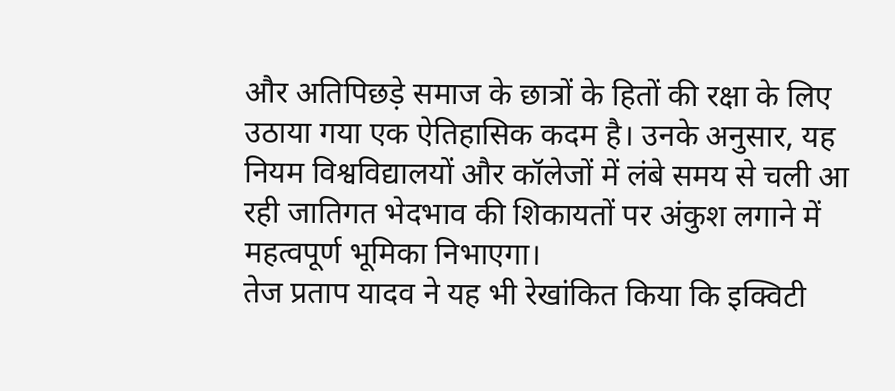और अतिपिछड़े समाज के छात्रों के हितों की रक्षा के लिए उठाया गया एक ऐतिहासिक कदम है। उनके अनुसार, यह नियम विश्वविद्यालयों और कॉलेजों में लंबे समय से चली आ रही जातिगत भेदभाव की शिकायतों पर अंकुश लगाने में महत्वपूर्ण भूमिका निभाएगा।
तेज प्रताप यादव ने यह भी रेखांकित किया कि इक्विटी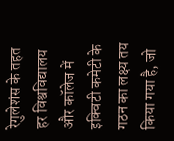रेगुलेशंस के तहत हर विश्वविद्यालय और कॉलेज में इक्विटी कमेटी के गठन का लक्ष्य तय किया गया है, जो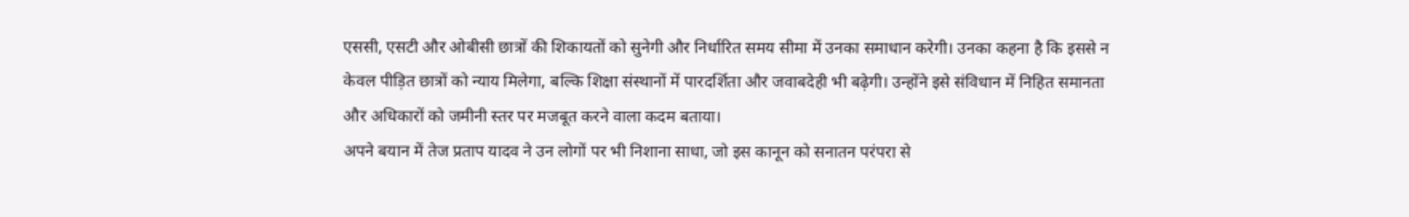एससी, एसटी और ओबीसी छात्रों की शिकायतों को सुनेगी और निर्धारित समय सीमा में उनका समाधान करेगी। उनका कहना है कि इससे न केवल पीड़ित छात्रों को न्याय मिलेगा, बल्कि शिक्षा संस्थानों में पारदर्शिता और जवाबदेही भी बढ़ेगी। उन्होंने इसे संविधान में निहित समानता और अधिकारों को जमीनी स्तर पर मजबूत करने वाला कदम बताया।
अपने बयान में तेज प्रताप यादव ने उन लोगों पर भी निशाना साधा, जो इस कानून को सनातन परंपरा से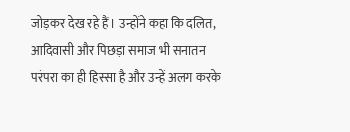जोड़कर देख रहे हैं। उन्होंने कहा कि दलित, आदिवासी और पिछड़ा समाज भी सनातन परंपरा का ही हिस्सा है और उन्हें अलग करके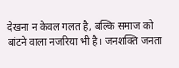देखना न केवल गलत है, बल्कि समाज को बांटने वाला नजरिया भी है। जनशक्ति जनता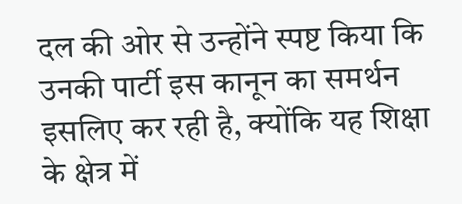दल की ओर से उन्होंने स्पष्ट किया कि उनकी पार्टी इस कानून का समर्थन इसलिए कर रही है, क्योंकि यह शिक्षा के क्षेत्र में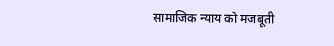सामाजिक न्याय को मजबूती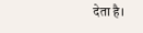देता है।